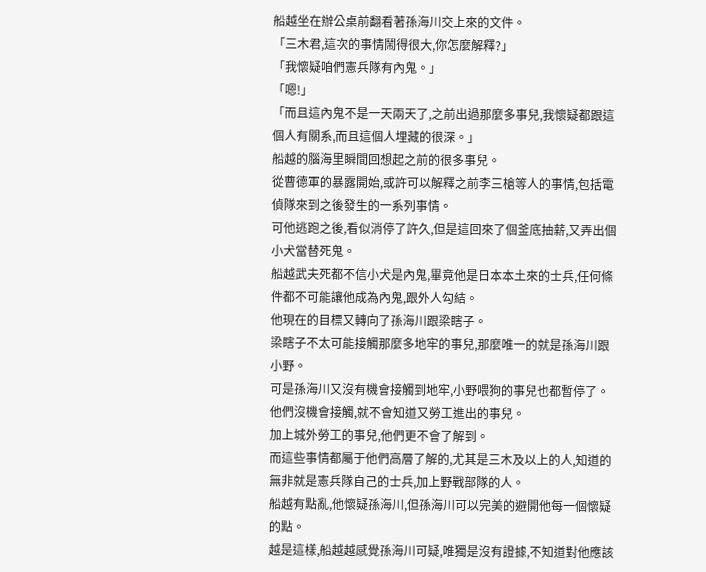船越坐在辦公桌前翻看著孫海川交上來的文件。
「三木君,這次的事情鬧得很大,你怎麼解釋?」
「我懷疑咱們憲兵隊有內鬼。」
「嗯!」
「而且這內鬼不是一天兩天了,之前出過那麼多事兒,我懷疑都跟這個人有關系,而且這個人埋藏的很深。」
船越的腦海里瞬間回想起之前的很多事兒。
從曹德軍的暴露開始,或許可以解釋之前李三槍等人的事情,包括電偵隊來到之後發生的一系列事情。
可他逃跑之後,看似消停了許久,但是這回來了個釜底抽薪,又弄出個小犬當替死鬼。
船越武夫死都不信小犬是內鬼,畢竟他是日本本土來的士兵,任何條件都不可能讓他成為內鬼,跟外人勾結。
他現在的目標又轉向了孫海川跟梁瞎子。
梁瞎子不太可能接觸那麼多地牢的事兒,那麼唯一的就是孫海川跟小野。
可是孫海川又沒有機會接觸到地牢,小野喂狗的事兒也都暫停了。
他們沒機會接觸,就不會知道又勞工進出的事兒。
加上城外勞工的事兒,他們更不會了解到。
而這些事情都屬于他們高層了解的,尤其是三木及以上的人,知道的無非就是憲兵隊自己的士兵,加上野戰部隊的人。
船越有點亂,他懷疑孫海川,但孫海川可以完美的避開他每一個懷疑的點。
越是這樣,船越越感覺孫海川可疑,唯獨是沒有證據,不知道對他應該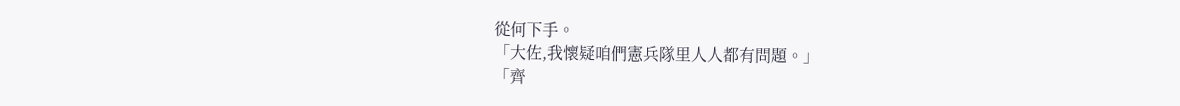從何下手。
「大佐,我懷疑咱們憲兵隊里人人都有問題。」
「齊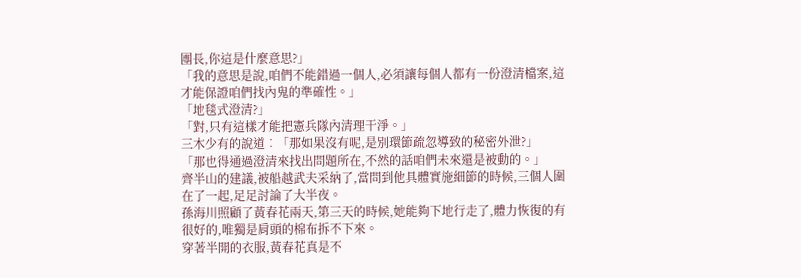團長,你這是什麼意思?」
「我的意思是說,咱們不能錯過一個人,必須讓每個人都有一份澄清檔案,這才能保證咱們找內鬼的準確性。」
「地毯式澄清?」
「對,只有這樣才能把憲兵隊內清理干淨。」
三木少有的說道︰「那如果沒有呢,是別環節疏忽導致的秘密外泄?」
「那也得通過澄清來找出問題所在,不然的話咱們未來還是被動的。」
齊半山的建議,被船越武夫采納了,當問到他具體實施細節的時候,三個人圍在了一起,足足討論了大半夜。
孫海川照顧了黃春花兩天,第三天的時候,她能夠下地行走了,體力恢復的有很好的,唯獨是肩頭的棉布拆不下來。
穿著半開的衣服,黃春花真是不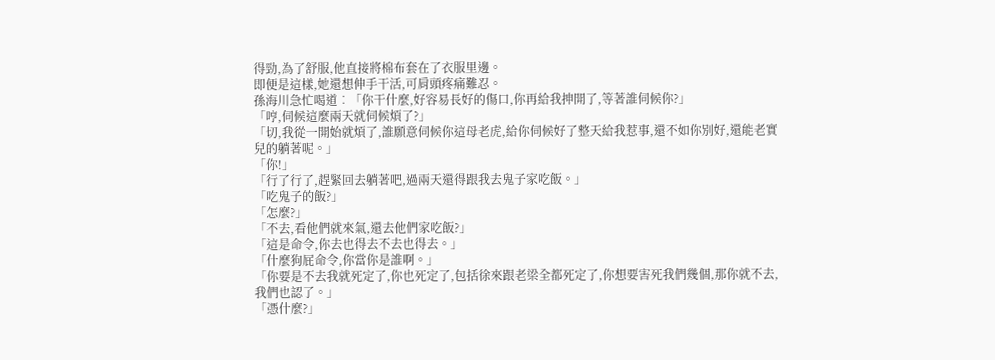得勁,為了舒服,他直接將棉布套在了衣服里邊。
即便是這樣,她還想伸手干活,可肩頭疼痛難忍。
孫海川急忙喝道︰「你干什麼,好容易長好的傷口,你再給我抻開了,等著誰伺候你?」
「哼,伺候這麼兩天就伺候煩了?」
「切,我從一開始就煩了,誰願意伺候你這母老虎,給你伺候好了整天給我惹事,還不如你別好,還能老實兒的躺著呢。」
「你!」
「行了行了,趕緊回去躺著吧,過兩天還得跟我去鬼子家吃飯。」
「吃鬼子的飯?」
「怎麼?」
「不去,看他們就來氣,還去他們家吃飯?」
「這是命令,你去也得去不去也得去。」
「什麼狗屁命令,你當你是誰啊。」
「你要是不去我就死定了,你也死定了,包括徐來跟老梁全都死定了,你想要害死我們幾個,那你就不去,我們也認了。」
「憑什麼?」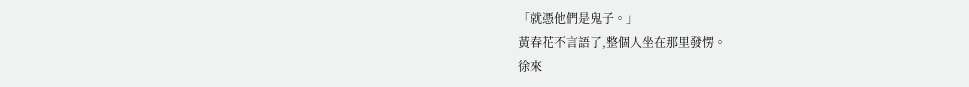「就憑他們是鬼子。」
黃春花不言語了,整個人坐在那里發愣。
徐來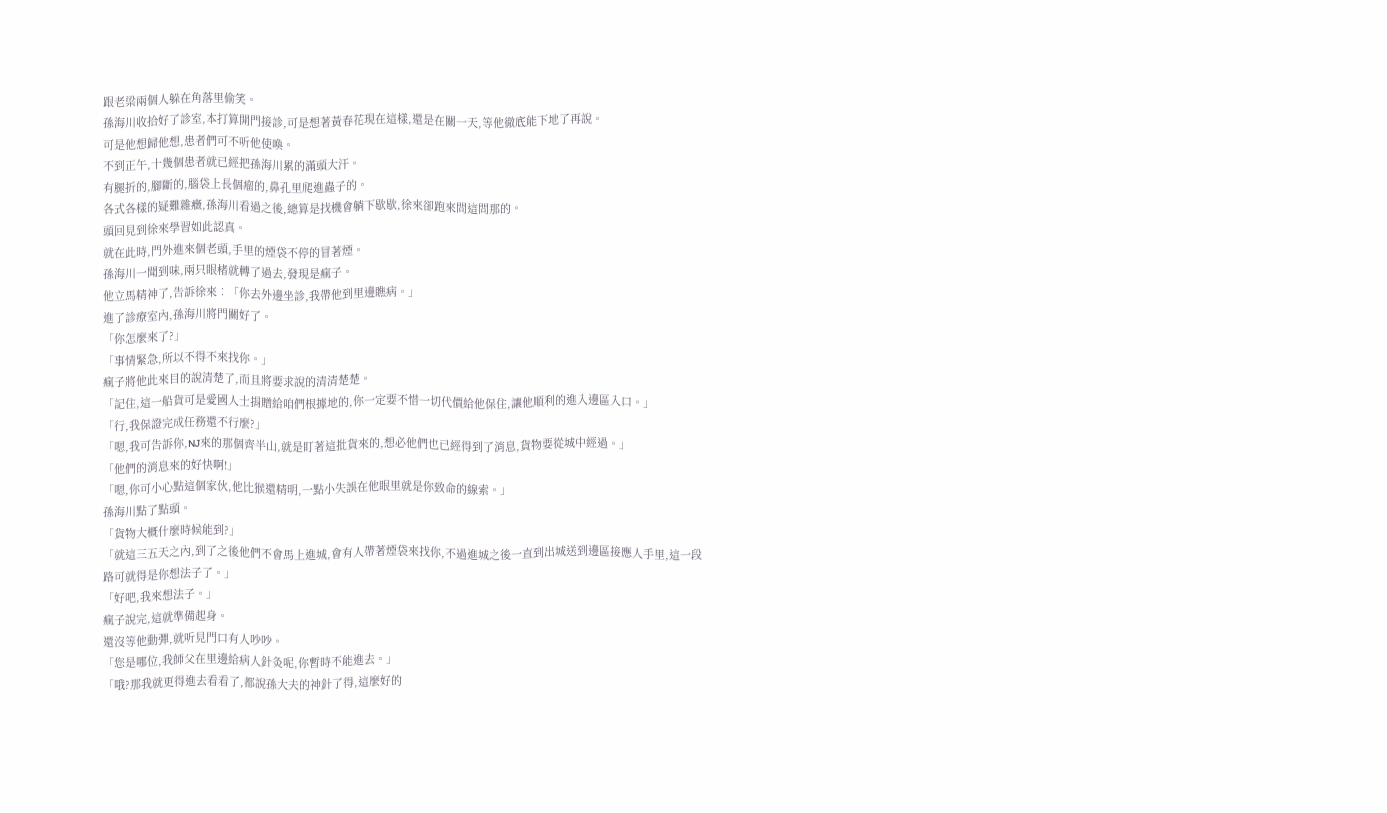跟老梁兩個人躲在角落里偷笑。
孫海川收拾好了診室,本打算開門接診,可是想著黃春花現在這樣,還是在關一天,等他徹底能下地了再說。
可是他想歸他想,患者們可不听他使喚。
不到正午,十幾個患者就已經把孫海川累的滿頭大汗。
有腿折的,腳斷的,腦袋上長個瘤的,鼻孔里爬進蟲子的。
各式各樣的疑難雜癥,孫海川看過之後,總算是找機會躺下歇歇,徐來卻跑來問這問那的。
頭回見到徐來學習如此認真。
就在此時,門外進來個老頭,手里的煙袋不停的冒著煙。
孫海川一聞到味,兩只眼楮就轉了過去,發現是瘋子。
他立馬精神了,告訴徐來︰「你去外邊坐診,我帶他到里邊瞧病。」
進了診療室內,孫海川將門關好了。
「你怎麼來了?」
「事情緊急,所以不得不來找你。」
瘋子將他此來目的說清楚了,而且將要求說的清清楚楚。
「記住,這一船貨可是愛國人士捐贈給咱們根據地的,你一定要不惜一切代價給他保住,讓他順利的進入邊區入口。」
「行,我保證完成任務還不行麼?」
「嗯,我可告訴你,NJ來的那個齊半山,就是盯著這批貨來的,想必他們也已經得到了消息,貨物要從城中經過。」
「他們的消息來的好快啊!」
「嗯,你可小心點這個家伙,他比猴還精明,一點小失誤在他眼里就是你致命的線索。」
孫海川點了點頭。
「貨物大概什麼時候能到?」
「就這三五天之內,到了之後他們不會馬上進城,會有人帶著煙袋來找你,不過進城之後一直到出城送到邊區接應人手里,這一段路可就得是你想法子了。」
「好吧,我來想法子。」
瘋子說完,這就準備起身。
還沒等他動彈,就听見門口有人吵吵。
「您是哪位,我師父在里邊給病人針灸呢,你暫時不能進去。」
「哦?那我就更得進去看看了,都說孫大夫的神針了得,這麼好的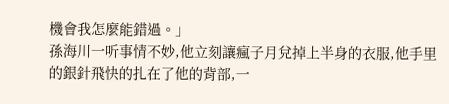機會我怎麼能錯過。」
孫海川一听事情不妙,他立刻讓瘋子月兌掉上半身的衣服,他手里的銀針飛快的扎在了他的背部,一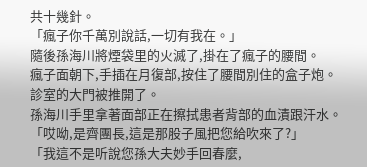共十幾針。
「瘋子你千萬別說話,一切有我在。」
隨後孫海川將煙袋里的火滅了,掛在了瘋子的腰間。
瘋子面朝下,手插在月復部,按住了腰間別住的盒子炮。
診室的大門被推開了。
孫海川手里拿著面部正在擦拭患者背部的血漬跟汗水。
「哎呦,是齊團長,這是那股子風把您給吹來了?」
「我這不是听說您孫大夫妙手回春麼,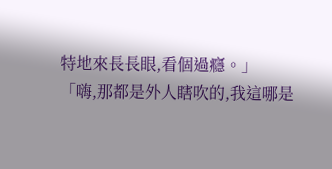特地來長長眼,看個過癮。」
「嗨,那都是外人瞎吹的,我這哪是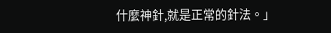什麼神針,就是正常的針法。」